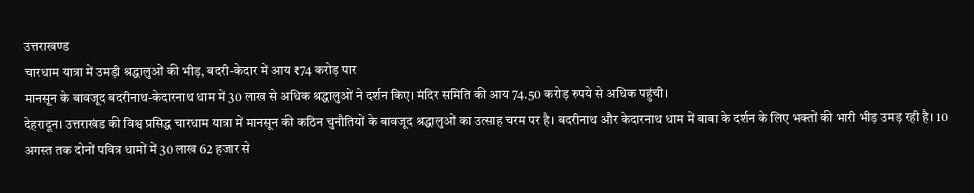उत्तराखण्ड
चारधाम यात्रा में उमड़ी श्रद्धालुओं की भीड़, बदरी-केदार में आय ₹74 करोड़ पार
मानसून के बावजूद बदरीनाथ-केदारनाथ धाम में 30 लाख से अधिक श्रद्धालुओं ने दर्शन किए। मंदिर समिति की आय 74.50 करोड़ रुपये से अधिक पहुंची।
देहरादून। उत्तराखंड की विश्व प्रसिद्ध चारधाम यात्रा में मानसून की कठिन चुनौतियों के बावजूद श्रद्धालुओं का उत्साह चरम पर है। बदरीनाथ और केदारनाथ धाम में बाबा के दर्शन के लिए भक्तों की भारी भीड़ उमड़ रही है। 10 अगस्त तक दोनों पवित्र धामों में 30 लाख 62 हजार से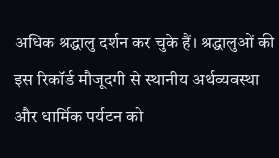अधिक श्रद्धालु दर्शन कर चुके हैं। श्रद्धालुओं की इस रिकॉर्ड मौजूदगी से स्थानीय अर्थव्यवस्था और धार्मिक पर्यटन को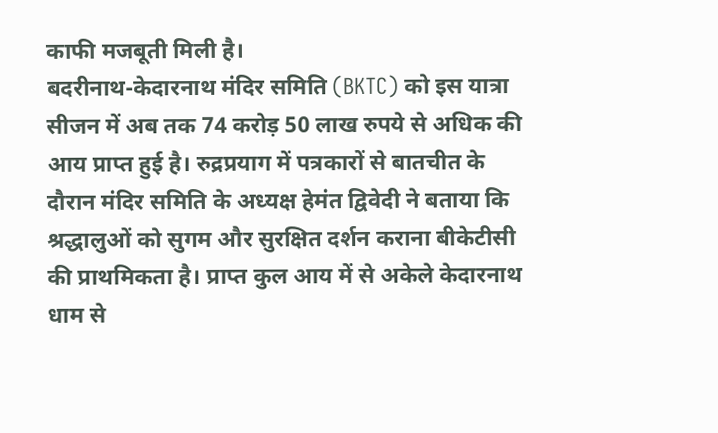काफी मजबूती मिली है।
बदरीनाथ-केदारनाथ मंदिर समिति (BKTC) को इस यात्रा सीजन में अब तक 74 करोड़ 50 लाख रुपये से अधिक की आय प्राप्त हुई है। रुद्रप्रयाग में पत्रकारों से बातचीत के दौरान मंदिर समिति के अध्यक्ष हेमंत द्विवेदी ने बताया कि श्रद्धालुओं को सुगम और सुरक्षित दर्शन कराना बीकेटीसी की प्राथमिकता है। प्राप्त कुल आय में से अकेले केदारनाथ धाम से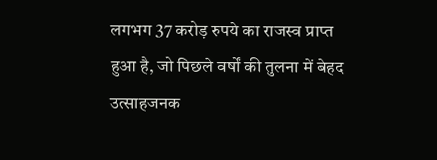लगभग 37 करोड़ रुपये का राजस्व प्राप्त हुआ है, जो पिछले वर्षों की तुलना में बेहद उत्साहजनक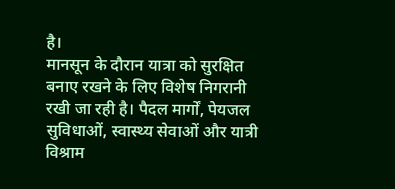है।
मानसून के दौरान यात्रा को सुरक्षित बनाए रखने के लिए विशेष निगरानी रखी जा रही है। पैदल मार्गों, पेयजल सुविधाओं, स्वास्थ्य सेवाओं और यात्री विश्राम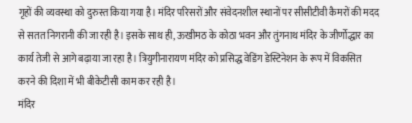गृहों की व्यवस्था को दुरुस्त किया गया है। मंदिर परिसरों और संवेदनशील स्थानों पर सीसीटीवी कैमरों की मदद से सतत निगरानी की जा रही है। इसके साथ ही, ऊखीमठ के कोठा भवन और तुंगनाथ मंदिर के जीर्णोद्धार का कार्य तेजी से आगे बढ़ाया जा रहा है। त्रियुगीनारायण मंदिर को प्रसिद्ध वेडिंग डेस्टिनेशन के रूप में विकसित करने की दिशा में भी बीकेटीसी काम कर रही है।
मंदिर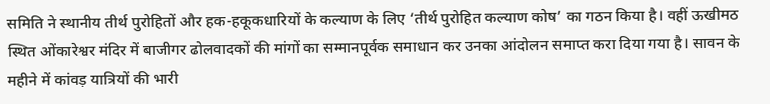समिति ने स्थानीय तीर्थ पुरोहितों और हक-हकूकधारियों के कल्याण के लिए ‘तीर्थ पुरोहित कल्याण कोष’ का गठन किया है। वहीं ऊखीमठ स्थित ओंकारेश्वर मंदिर में बाजीगर ढोलवादकों की मांगों का सम्मानपूर्वक समाधान कर उनका आंदोलन समाप्त करा दिया गया है। सावन के महीने में कांवड़ यात्रियों की भारी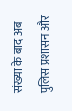संख्या के बाद अब पुलिस प्रशासन और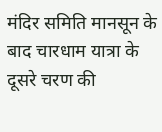मंदिर समिति मानसून के बाद चारधाम यात्रा के दूसरे चरण की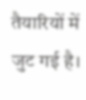तैयारियों में जुट गई है।